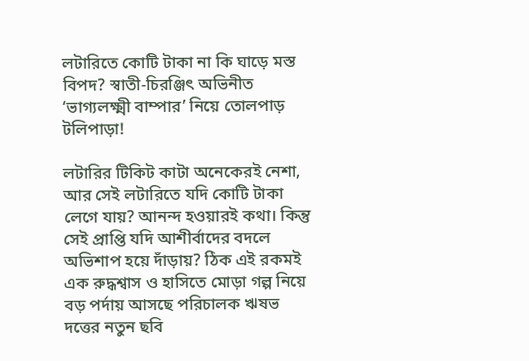লটারিতে কোটি টাকা না কি ঘাড়ে মস্ত বিপদ? স্বাতী-চিরঞ্জিৎ অভিনীত ‘ভাগ্যলক্ষ্মী বাম্পার’ নিয়ে তোলপাড় টলিপাড়া!

লটারির টিকিট কাটা অনেকেরই নেশা, আর সেই লটারিতে যদি কোটি টাকা লেগে যায়? আনন্দ হওয়ারই কথা। কিন্তু সেই প্রাপ্তি যদি আশীর্বাদের বদলে অভিশাপ হয়ে দাঁড়ায়? ঠিক এই রকমই এক রুদ্ধশ্বাস ও হাসিতে মোড়া গল্প নিয়ে বড় পর্দায় আসছে পরিচালক ঋষভ দত্তের নতুন ছবি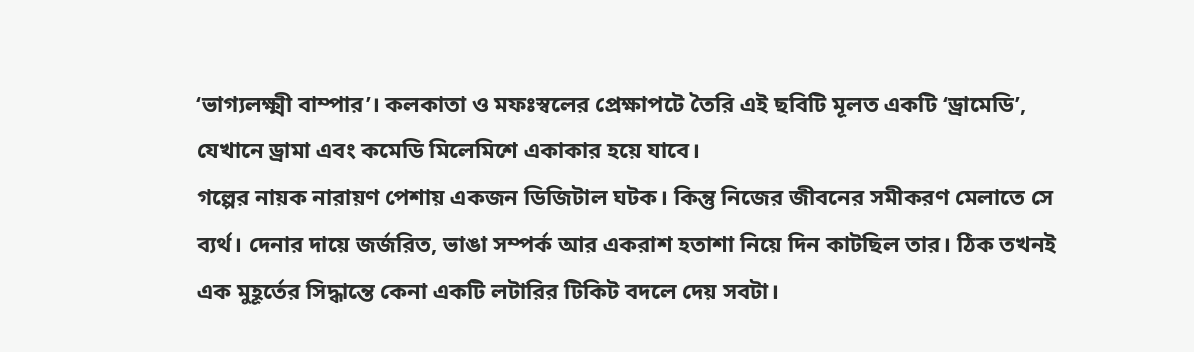‘ভাগ্যলক্ষ্মী বাম্পার’। কলকাতা ও মফঃস্বলের প্রেক্ষাপটে তৈরি এই ছবিটি মূলত একটি ‘ড্রামেডি’, যেখানে ড্রামা এবং কমেডি মিলেমিশে একাকার হয়ে যাবে।
গল্পের নায়ক নারায়ণ পেশায় একজন ডিজিটাল ঘটক। কিন্তু নিজের জীবনের সমীকরণ মেলাতে সে ব্যর্থ। দেনার দায়ে জর্জরিত, ভাঙা সম্পর্ক আর একরাশ হতাশা নিয়ে দিন কাটছিল তার। ঠিক তখনই এক মুহূর্তের সিদ্ধান্তে কেনা একটি লটারির টিকিট বদলে দেয় সবটা।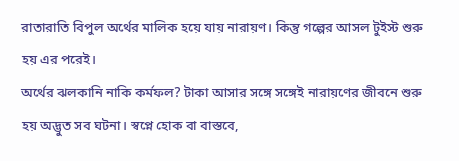রাতারাতি বিপুল অর্থের মালিক হয়ে যায় নারায়ণ। কিন্তু গল্পের আসল টুইস্ট শুরু হয় এর পরেই।
অর্থের ঝলকানি নাকি কর্মফল? টাকা আসার সঙ্গে সঙ্গেই নারায়ণের জীবনে শুরু হয় অদ্ভুত সব ঘটনা। স্বপ্নে হোক বা বাস্তবে,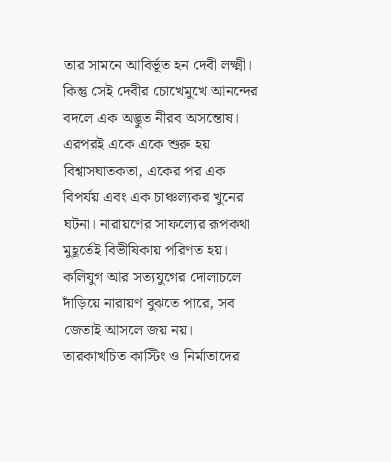তার সামনে আবির্ভূত হন দেবী লক্ষ্মী। কিন্তু সেই দেবীর চোখেমুখে আনন্দের বদলে এক অদ্ভুত নীরব অসন্তোষ। এরপরই একে একে শুরু হয় বিশ্বাসঘাতকতা, একের পর এক বিপর্যয় এবং এক চাঞ্চল্যকর খুনের ঘটনা। নারায়ণের সাফল্যের রূপকথা মুহূর্তেই বিভীষিকায় পরিণত হয়। কলিযুগ আর সত্যযুগের দোলাচলে দাঁড়িয়ে নারায়ণ বুঝতে পারে, সব জেতাই আসলে জয় নয়।
তারকাখচিত কাস্টিং ও নির্মাতাদের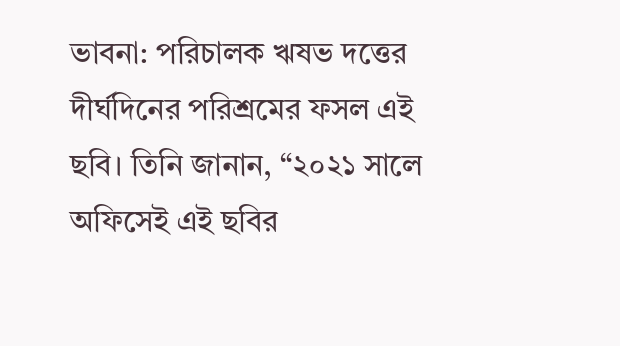ভাবনা: পরিচালক ঋষভ দত্তের দীর্ঘদিনের পরিশ্রমের ফসল এই ছবি। তিনি জানান, “২০২১ সালে অফিসেই এই ছবির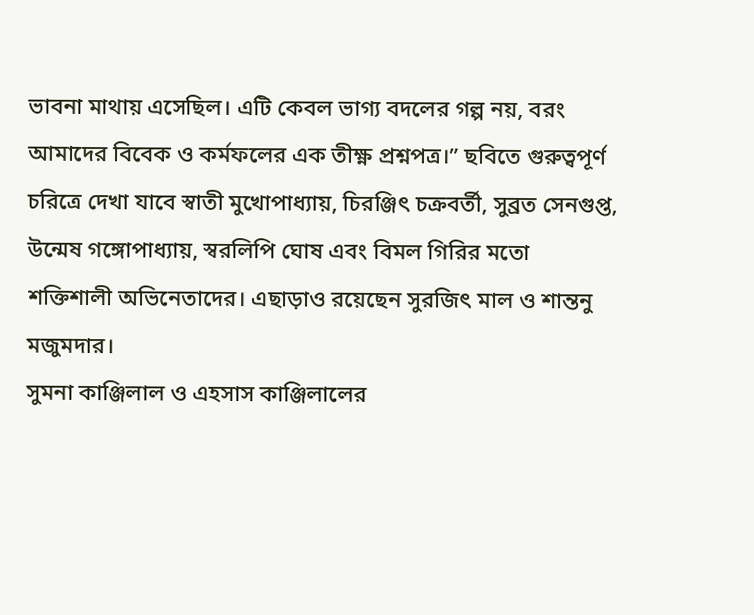ভাবনা মাথায় এসেছিল। এটি কেবল ভাগ্য বদলের গল্প নয়, বরং আমাদের বিবেক ও কর্মফলের এক তীক্ষ্ণ প্রশ্নপত্র।” ছবিতে গুরুত্বপূর্ণ চরিত্রে দেখা যাবে স্বাতী মুখোপাধ্যায়, চিরঞ্জিৎ চক্রবর্তী, সুব্রত সেনগুপ্ত, উন্মেষ গঙ্গোপাধ্যায়, স্বরলিপি ঘোষ এবং বিমল গিরির মতো শক্তিশালী অভিনেতাদের। এছাড়াও রয়েছেন সুরজিৎ মাল ও শান্তনু মজুমদার।
সুমনা কাঞ্জিলাল ও এহসাস কাঞ্জিলালের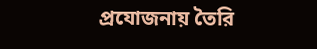প্রযোজনায় তৈরি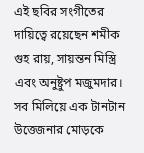এই ছবির সংগীতের দায়িত্বে রয়েছেন শমীক গুহ রায়, সায়ন্তন মিস্ত্রি এবং অনুষ্টুপ মজুমদার। সব মিলিয়ে এক টানটান উত্তেজনার মোড়কে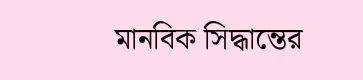মানবিক সিদ্ধান্তের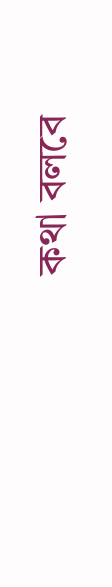কথা বলবে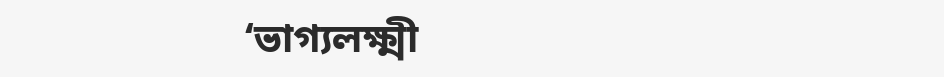‘ভাগ্যলক্ষ্মী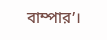বাম্পার’।